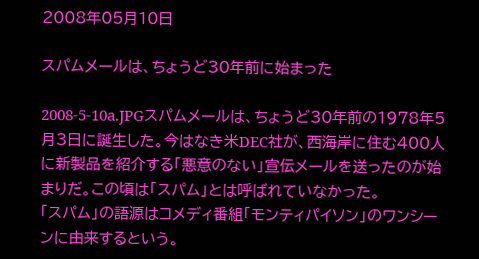2008年05月10日

スパムメールは、ちょうど30年前に始まった

2008-5-10a.JPGスパムメールは、ちょうど30年前の1978年5月3日に誕生した。今はなき米DEC社が、西海岸に住む400人に新製品を紹介する「悪意のない」宣伝メールを送ったのが始まりだ。この頃は「スパム」とは呼ばれていなかった。
「スパム」の語源はコメディ番組「モンティパイソン」のワンシーンに由来するという。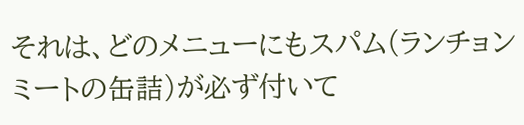それは、どのメニューにもスパム(ランチョンミートの缶詰)が必ず付いて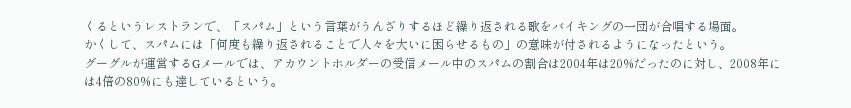くるというレストランで、「スパム」という言葉がうんざりするほど繰り返される歌をバイキングの一団が合唱する場面。
かくして、スパムには「何度も繰り返されることで人々を大いに困らせるもの」の意味が付されるようになったという。
グーグルが運営するGメールでは、アカウントホルダーの受信メール中のスパムの割合は2004年は20%だったのに対し、2008年には4倍の80%にも達しているという。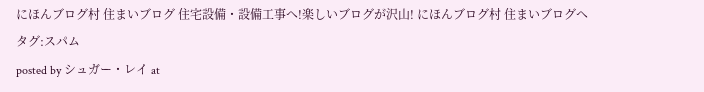にほんブログ村 住まいブログ 住宅設備・設備工事へ!楽しいブログが沢山! にほんブログ村 住まいブログへ
タグ:スパム
posted by シュガー・レイ at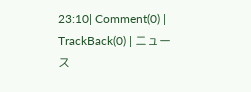23:10| Comment(0) | TrackBack(0) | ニュース